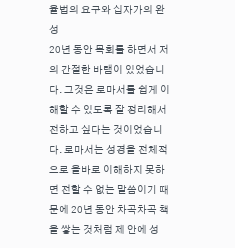율법의 요구와 십자가의 완성
20년 동안 목회를 하면서 저의 간절한 바램이 있었습니다. 그것은 로마서를 쉽게 이해할 수 있도록 잘 정리해서 전하고 싶다는 것이었습니다. 로마서는 성경을 전체적으로 올바로 이해하지 못하면 전할 수 없는 말씀이기 때문에 20년 동안 차곡차곡 책을 쌓는 것처럼 제 안에 성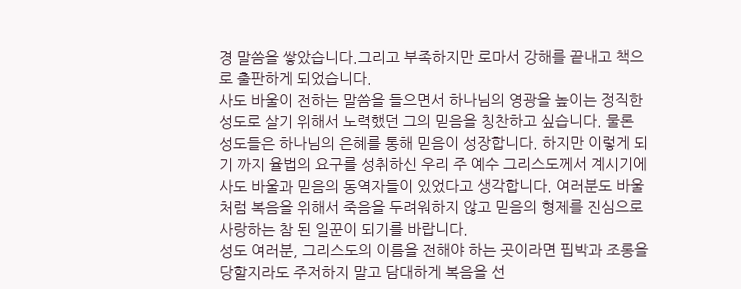경 말씀을 쌓았습니다.그리고 부족하지만 로마서 강해를 끝내고 책으로 출판하게 되었습니다.
사도 바울이 전하는 말씀을 들으면서 하나님의 영광을 높이는 정직한 성도로 살기 위해서 노력했던 그의 믿음을 칭찬하고 싶습니다. 물론 성도들은 하나님의 은혜를 통해 믿음이 성장합니다. 하지만 이렇게 되기 까지 율법의 요구를 성취하신 우리 주 예수 그리스도께서 계시기에 사도 바울과 믿음의 동역자들이 있었다고 생각합니다. 여러분도 바울처럼 복음을 위해서 죽음을 두려워하지 않고 믿음의 형제를 진심으로 사랑하는 참 된 일꾼이 되기를 바랍니다.
성도 여러분, 그리스도의 이름을 전해야 하는 곳이라면 핍박과 조롱을 당할지라도 주저하지 말고 담대하게 복음을 선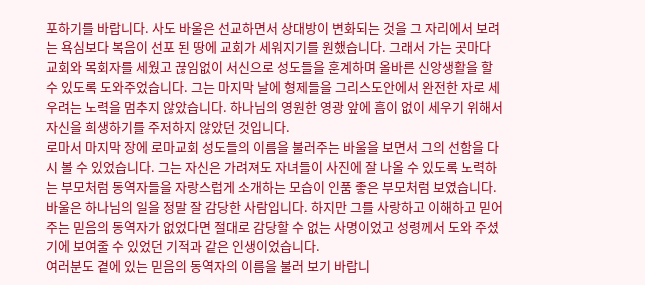포하기를 바랍니다. 사도 바울은 선교하면서 상대방이 변화되는 것을 그 자리에서 보려는 욕심보다 복음이 선포 된 땅에 교회가 세워지기를 원했습니다. 그래서 가는 곳마다 교회와 목회자를 세웠고 끊임없이 서신으로 성도들을 훈계하며 올바른 신앙생활을 할 수 있도록 도와주었습니다. 그는 마지막 날에 형제들을 그리스도안에서 완전한 자로 세우려는 노력을 멈추지 않았습니다. 하나님의 영원한 영광 앞에 흠이 없이 세우기 위해서 자신을 희생하기를 주저하지 않았던 것입니다.
로마서 마지막 장에 로마교회 성도들의 이름을 불러주는 바울을 보면서 그의 선함을 다시 볼 수 있었습니다. 그는 자신은 가려져도 자녀들이 사진에 잘 나올 수 있도록 노력하는 부모처럼 동역자들을 자랑스럽게 소개하는 모습이 인품 좋은 부모처럼 보였습니다. 바울은 하나님의 일을 정말 잘 감당한 사람입니다. 하지만 그를 사랑하고 이해하고 믿어주는 믿음의 동역자가 없었다면 절대로 감당할 수 없는 사명이었고 성령께서 도와 주셨기에 보여줄 수 있었던 기적과 같은 인생이었습니다.
여러분도 곁에 있는 믿음의 동역자의 이름을 불러 보기 바랍니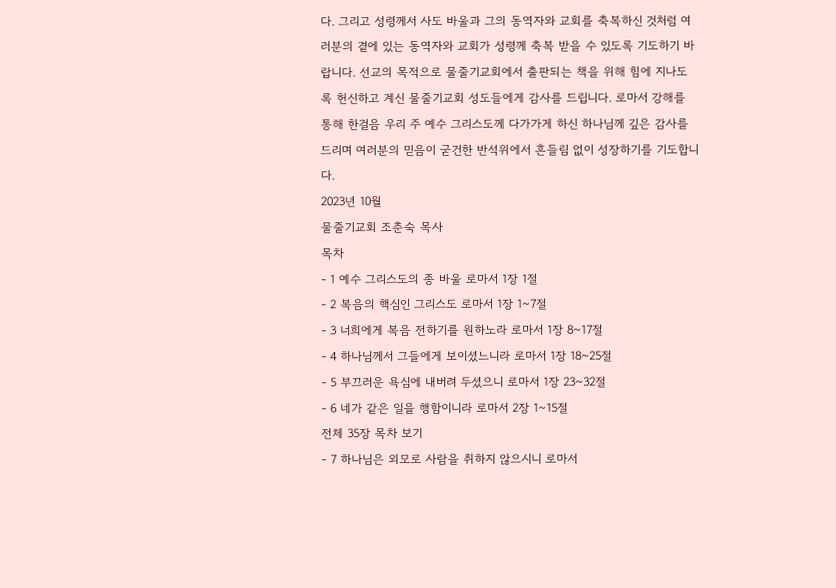다. 그리고 성령께서 사도 바울과 그의 동역자와 교회를 축복하신 것처럼 여러분의 곁에 있는 동역자와 교회가 성령께 축복 받을 수 있도록 기도하기 바랍니다. 선교의 목적으로 물줄기교회에서 출판되는 책을 위해 힘에 지나도록 헌신하고 계신 물줄기교회 성도들에게 감사를 드립니다. 로마서 강해를 통해 한걸음 우리 주 예수 그리스도께 다가가게 하신 하나님께 깊은 감사를 드리며 여러분의 믿음이 굳건한 반석위에서 흔들림 없이 성장하기를 기도합니다.
2023년 10월
물줄기교회 조춘숙 목사
목차
- 1 예수 그리스도의 종 바울 로마서 1장 1절
- 2 복음의 핵심인 그리스도 로마서 1장 1~7절
- 3 너희에게 복음 전하기를 원하노라 로마서 1장 8~17절
- 4 하나님께서 그들에게 보이셨느니라 로마서 1장 18~25절
- 5 부끄러운 욕심에 내버려 두셨으니 로마서 1장 23~32절
- 6 네가 같은 일을 행함이니라 로마서 2장 1~15절
전체 35장 목차 보기
- 7 하나님은 외모로 사람을 취하지 않으시니 로마서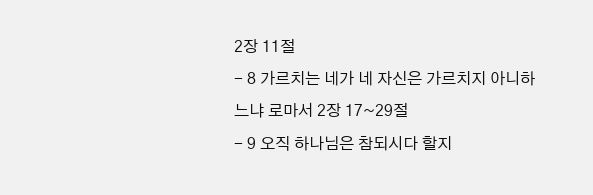2장 11절
- 8 가르치는 네가 네 자신은 가르치지 아니하느냐 로마서 2장 17~29절
- 9 오직 하나님은 참되시다 할지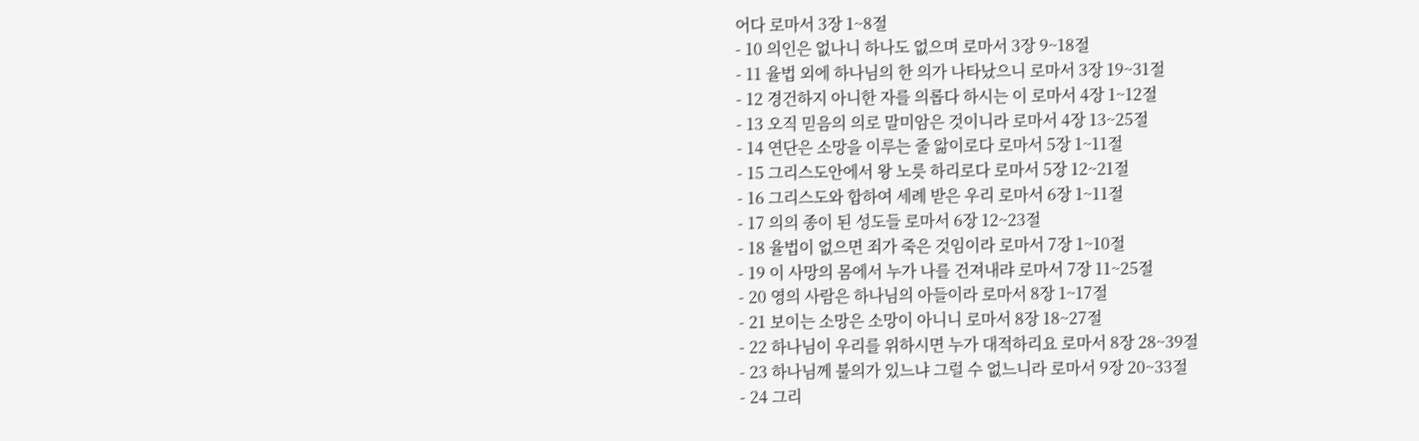어다 로마서 3장 1~8절
- 10 의인은 없나니 하나도 없으며 로마서 3장 9~18절
- 11 율법 외에 하나님의 한 의가 나타났으니 로마서 3장 19~31절
- 12 경건하지 아니한 자를 의롭다 하시는 이 로마서 4장 1~12절
- 13 오직 믿음의 의로 말미암은 것이니라 로마서 4장 13~25절
- 14 연단은 소망을 이루는 줄 앎이로다 로마서 5장 1~11절
- 15 그리스도안에서 왕 노릇 하리로다 로마서 5장 12~21절
- 16 그리스도와 합하여 세례 받은 우리 로마서 6장 1~11절
- 17 의의 종이 된 성도들 로마서 6장 12~23절
- 18 율법이 없으면 죄가 죽은 것임이라 로마서 7장 1~10절
- 19 이 사망의 몸에서 누가 나를 건져내랴 로마서 7장 11~25절
- 20 영의 사람은 하나님의 아들이라 로마서 8장 1~17절
- 21 보이는 소망은 소망이 아니니 로마서 8장 18~27절
- 22 하나님이 우리를 위하시면 누가 대적하리요 로마서 8장 28~39절
- 23 하나님께 불의가 있느냐 그럴 수 없느니라 로마서 9장 20~33절
- 24 그리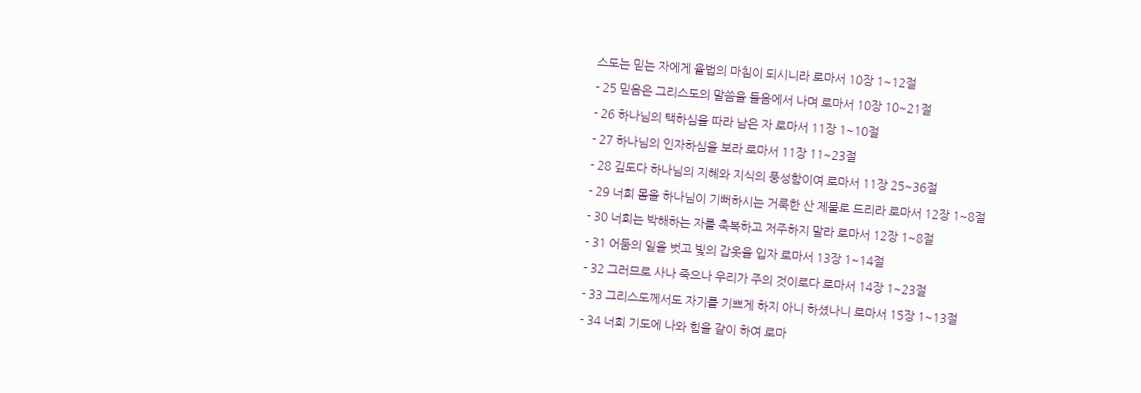스도는 믿는 자에게 율법의 마침이 되시니라 로마서 10장 1~12절
- 25 믿음은 그리스도의 말씀을 들음에서 나며 로마서 10장 10~21절
- 26 하나님의 택하심을 따라 남은 자 로마서 11장 1~10절
- 27 하나님의 인자하심을 보라 로마서 11장 11~23절
- 28 깊도다 하나님의 지혜와 지식의 풍성함이여 로마서 11장 25~36절
- 29 너희 몸을 하나님이 기뻐하시는 거룩한 산 제물로 드리라 로마서 12장 1~8절
- 30 너희는 박해하는 자를 축복하고 저주하지 말라 로마서 12장 1~8절
- 31 어둠의 일을 벗고 빛의 갑옷을 입자 로마서 13장 1~14절
- 32 그러므로 사나 죽으나 우리가 주의 것이로다 로마서 14장 1~23절
- 33 그리스도께서도 자기를 기쁘게 하지 아니 하셨나니 로마서 15장 1~13절
- 34 너희 기도에 나와 힘을 같이 하여 로마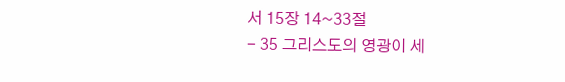서 15장 14~33절
- 35 그리스도의 영광이 세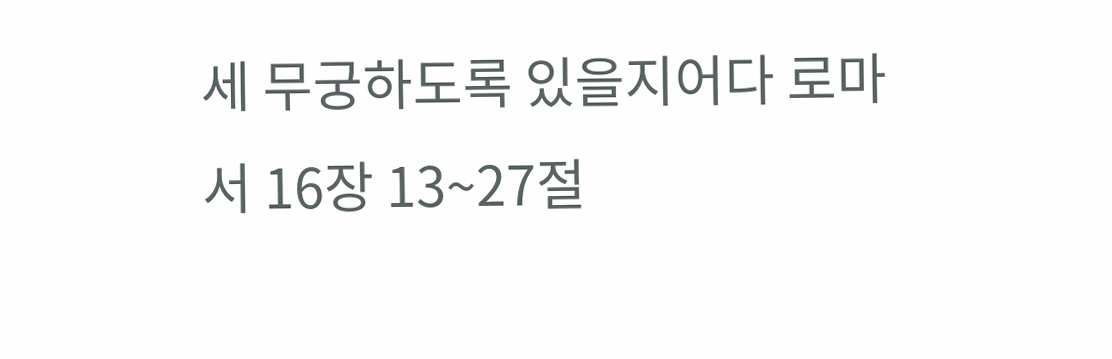세 무궁하도록 있을지어다 로마서 16장 13~27절